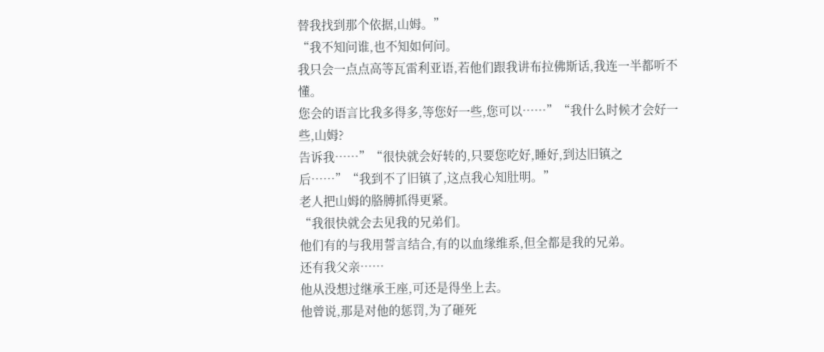替我找到那个依据,山姆。”
“我不知问谁,也不知如何问。
我只会一点点高等瓦雷利亚语,若他们跟我讲布拉佛斯话,我连一半都听不懂。
您会的语言比我多得多,等您好一些,您可以……”“我什么时候才会好一些,山姆?
告诉我……”“很快就会好转的,只要您吃好,睡好,到达旧镇之后……”“我到不了旧镇了,这点我心知肚明。”
老人把山姆的胳膊抓得更紧。
“我很快就会去见我的兄弟们。
他们有的与我用誓言结合,有的以血缘维系,但全都是我的兄弟。
还有我父亲……
他从没想过继承王座,可还是得坐上去。
他曾说,那是对他的惩罚,为了砸死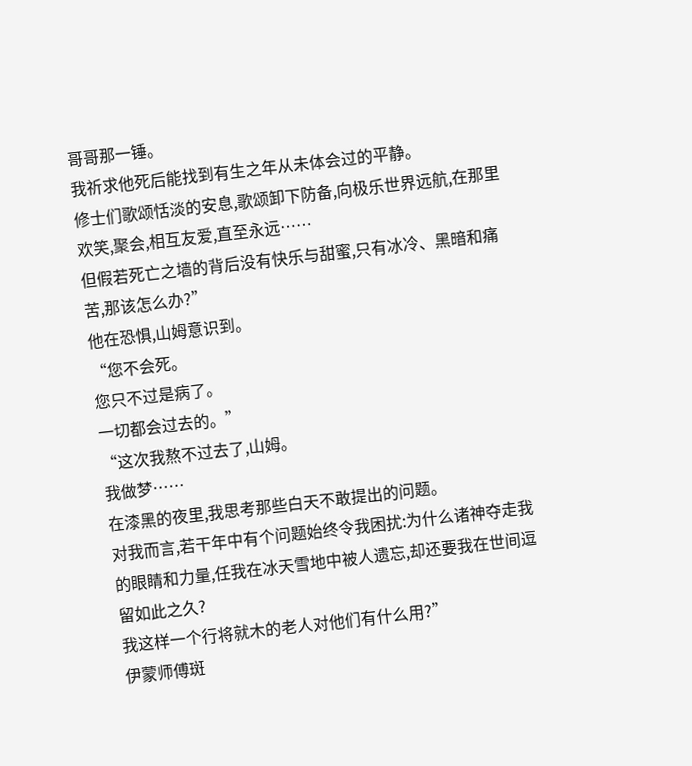哥哥那一锤。
我祈求他死后能找到有生之年从未体会过的平静。
修士们歌颂恬淡的安息,歌颂卸下防备,向极乐世界远航,在那里欢笑,聚会,相互友爱,直至永远……
但假若死亡之墙的背后没有快乐与甜蜜,只有冰冷、黑暗和痛苦,那该怎么办?”
他在恐惧,山姆意识到。
“您不会死。
您只不过是病了。
一切都会过去的。”
“这次我熬不过去了,山姆。
我做梦……
在漆黑的夜里,我思考那些白天不敢提出的问题。
对我而言,若干年中有个问题始终令我困扰:为什么诸神夺走我的眼睛和力量,任我在冰天雪地中被人遗忘,却还要我在世间逗留如此之久?
我这样一个行将就木的老人对他们有什么用?”
伊蒙师傅斑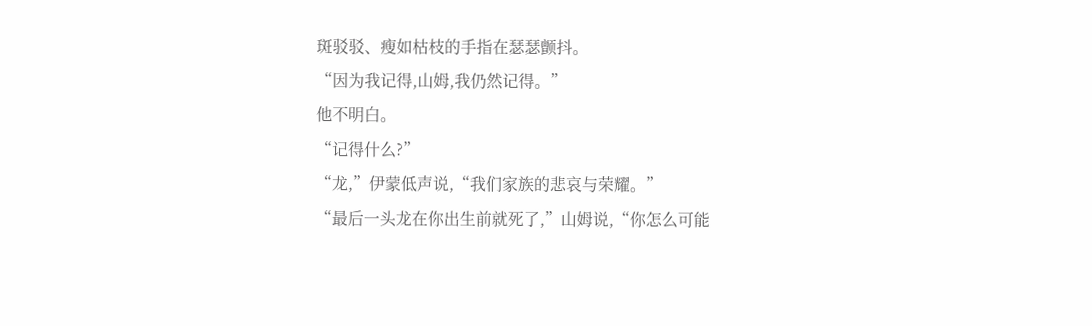斑驳驳、瘦如枯枝的手指在瑟瑟颤抖。
“因为我记得,山姆,我仍然记得。”
他不明白。
“记得什么?”
“龙,”伊蒙低声说,“我们家族的悲哀与荣耀。”
“最后一头龙在你出生前就死了,”山姆说,“你怎么可能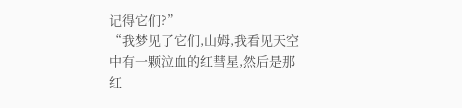记得它们?”
“我梦见了它们,山姆,我看见天空中有一颗泣血的红彗星,然后是那红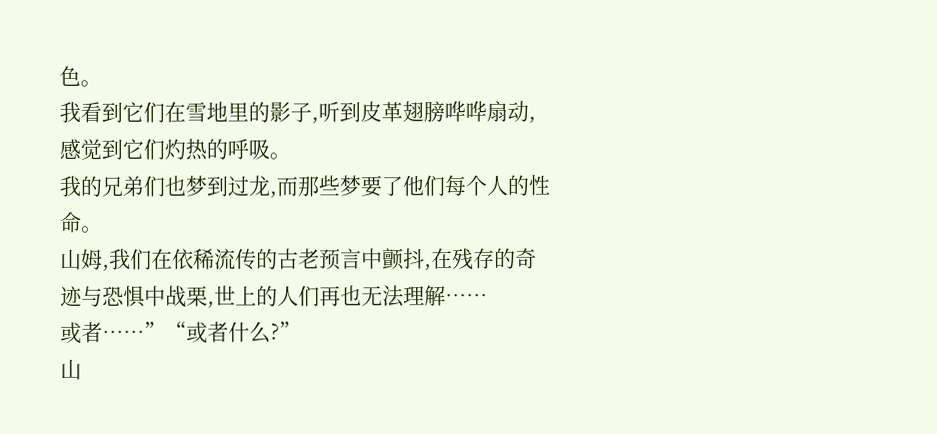色。
我看到它们在雪地里的影子,听到皮革翅膀哗哗扇动,感觉到它们灼热的呼吸。
我的兄弟们也梦到过龙,而那些梦要了他们每个人的性命。
山姆,我们在依稀流传的古老预言中颤抖,在残存的奇迹与恐惧中战栗,世上的人们再也无法理解……
或者……”“或者什么?”
山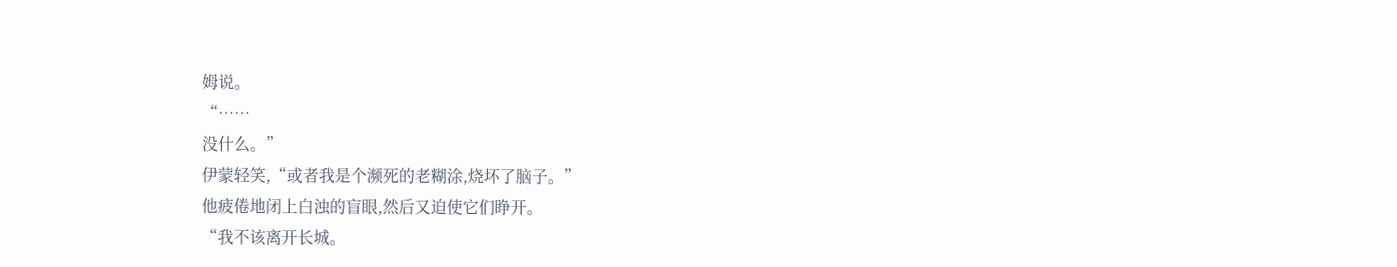姆说。
“……
没什么。”
伊蒙轻笑,“或者我是个濒死的老糊涂,烧坏了脑子。”
他疲倦地闭上白浊的盲眼,然后又迫使它们睁开。
“我不该离开长城。